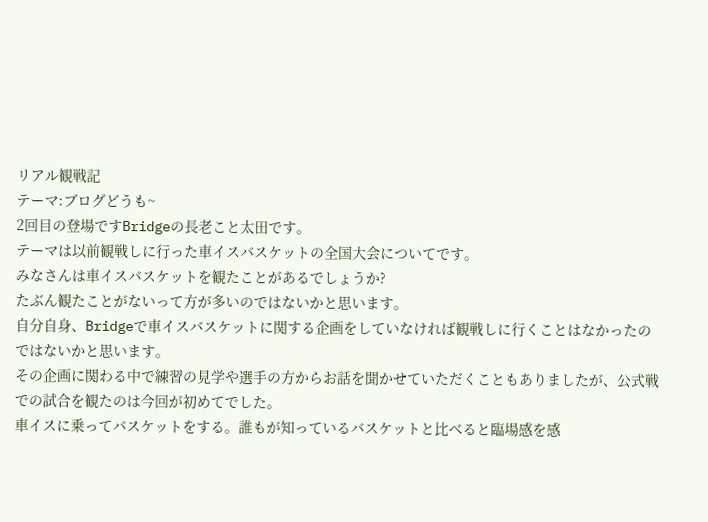リアル観戦記
テーマ:ブログどうも~
2回目の登場ですBridgeの長老こと太田です。
テーマは以前観戦しに行った車イスバスケットの全国大会についてです。
みなさんは車イスバスケットを観たことがあるでしょうか?
たぶん観たことがないって方が多いのではないかと思います。
自分自身、Bridgeで車イスバスケットに関する企画をしていなければ観戦しに行くことはなかったのではないかと思います。
その企画に関わる中で練習の見学や選手の方からお話を聞かせていただくこともありましたが、公式戦での試合を観たのは今回が初めてでした。
車イスに乗ってバスケットをする。誰もが知っているバスケットと比べると臨場感を感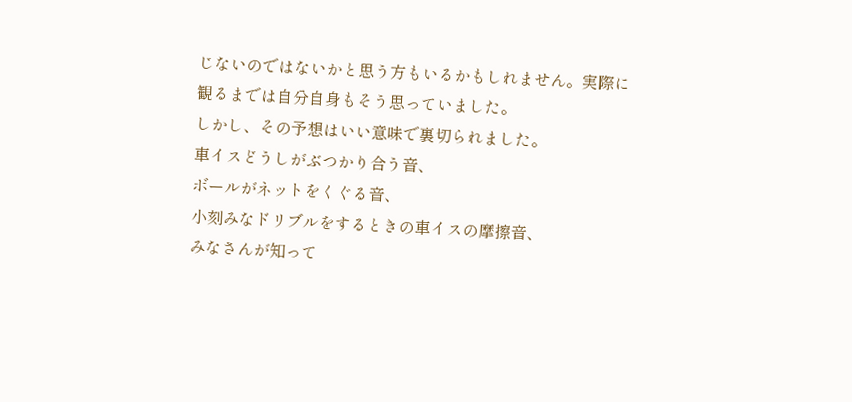じないのではないかと思う方もいるかもしれません。実際に観るまでは自分自身もそう思っていました。
しかし、その予想はいい意味で裏切られました。
車イスどうしがぶつかり合う音、
ボールがネットをくぐる音、
小刻みなドリブルをするときの車イスの摩擦音、
みなさんが知って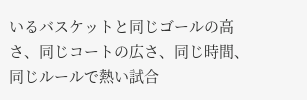いるバスケットと同じゴールの高さ、同じコートの広さ、同じ時間、同じルールで熱い試合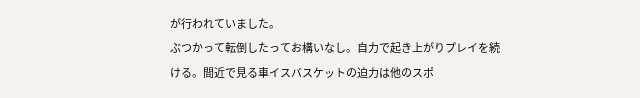が行われていました。
ぶつかって転倒したってお構いなし。自力で起き上がりプレイを続ける。間近で見る車イスバスケットの迫力は他のスポ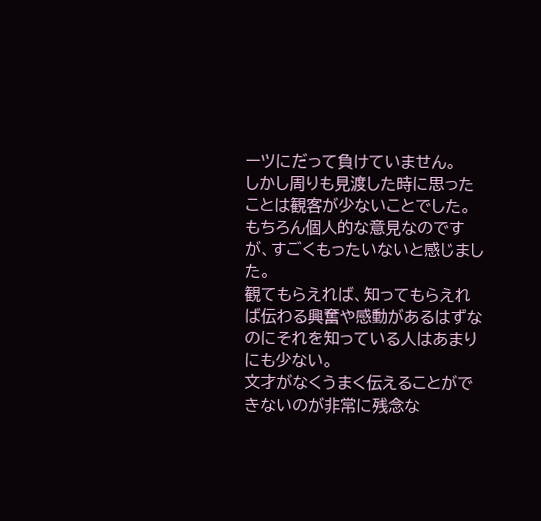ーツにだって負けていません。
しかし周りも見渡した時に思ったことは観客が少ないことでした。
もちろん個人的な意見なのですが、すごくもったいないと感じました。
観てもらえれば、知ってもらえれば伝わる興奮や感動があるはずなのにそれを知っている人はあまりにも少ない。
文才がなくうまく伝えることができないのが非常に残念な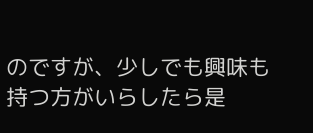のですが、少しでも興味も持つ方がいらしたら是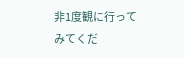非1度観に行ってみてくだ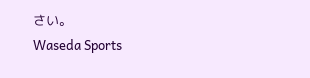さい。
Waseda Sports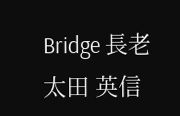Bridge 長老
太田 英信